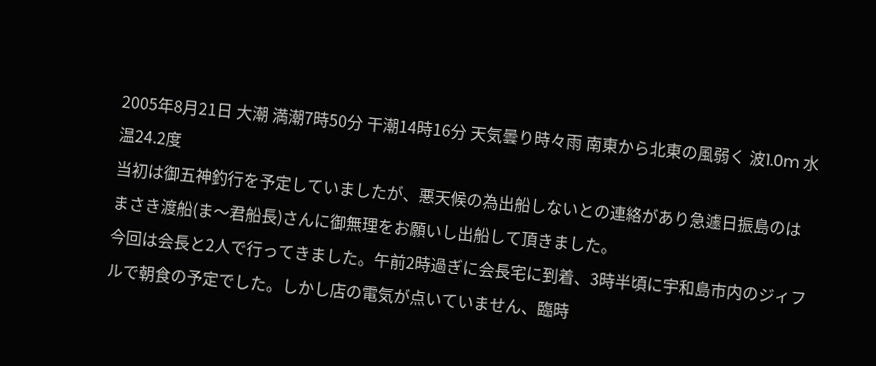2005年8月21日 大潮 満潮7時50分 干潮14時16分 天気曇り時々雨 南東から北東の風弱く 波1.0m 水温24.2度
当初は御五神釣行を予定していましたが、悪天候の為出船しないとの連絡があり急遽日振島のはまさき渡船(ま〜君船長)さんに御無理をお願いし出船して頂きました。
今回は会長と2人で行ってきました。午前2時過ぎに会長宅に到着、3時半頃に宇和島市内のジィフルで朝食の予定でした。しかし店の電気が点いていません、臨時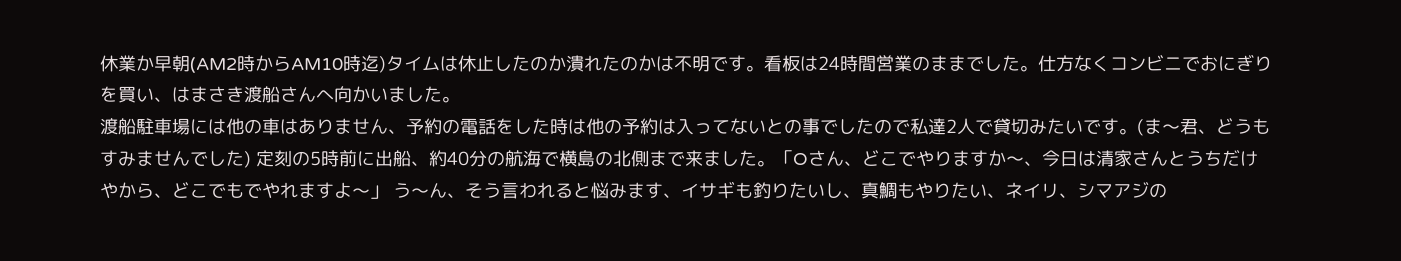休業か早朝(AM2時からAM10時迄)タイムは休止したのか潰れたのかは不明です。看板は24時間営業のままでした。仕方なくコンビニでおにぎりを買い、はまさき渡船さんへ向かいました。
渡船駐車場には他の車はありません、予約の電話をした時は他の予約は入ってないとの事でしたので私達2人で貸切みたいです。(ま〜君、どうもすみませんでした) 定刻の5時前に出船、約40分の航海で横島の北側まで来ました。「Oさん、どこでやりますか〜、今日は清家さんとうちだけやから、どこでもでやれますよ〜」 う〜ん、そう言われると悩みます、イサギも釣りたいし、真鯛もやりたい、ネイリ、シマアジの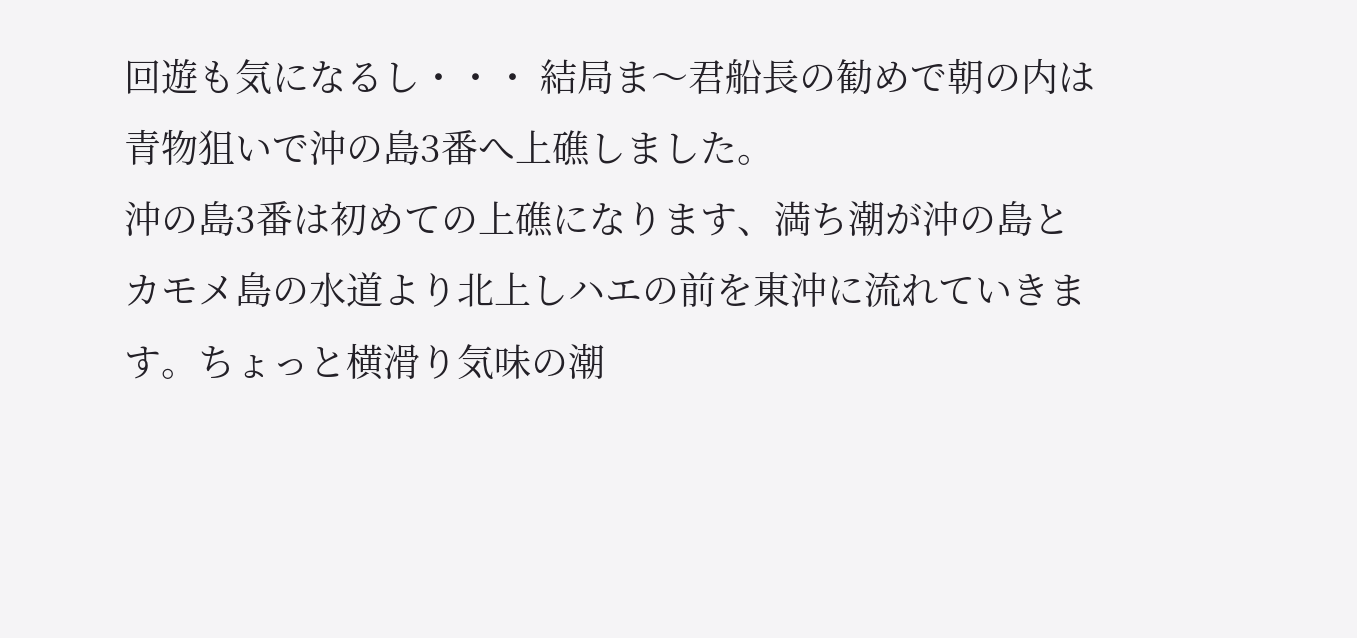回遊も気になるし・・・ 結局ま〜君船長の勧めで朝の内は青物狙いで沖の島3番へ上礁しました。
沖の島3番は初めての上礁になります、満ち潮が沖の島とカモメ島の水道より北上しハエの前を東沖に流れていきます。ちょっと横滑り気味の潮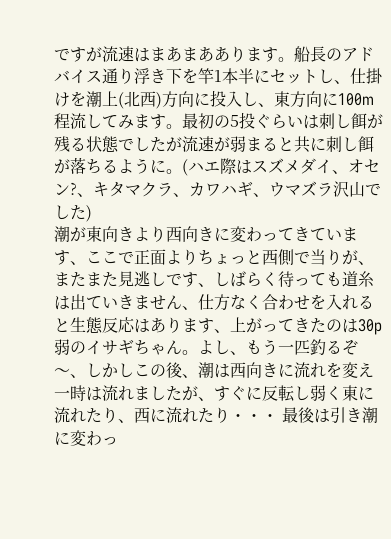ですが流速はまあまああります。船長のアドバイス通り浮き下を竿1本半にセットし、仕掛けを潮上(北西)方向に投入し、東方向に100m程流してみます。最初の5投ぐらいは刺し餌が残る状態でしたが流速が弱まると共に刺し餌が落ちるように。(ハエ際はスズメダイ、オセン?、キタマクラ、カワハギ、ウマズラ沢山でした)
潮が東向きより西向きに変わってきています、ここで正面よりちょっと西側で当りが、またまた見逃しです、しばらく待っても道糸は出ていきません、仕方なく合わせを入れると生態反応はあります、上がってきたのは30p弱のイサギちゃん。よし、もう一匹釣るぞ〜、しかしこの後、潮は西向きに流れを変え一時は流れましたが、すぐに反転し弱く東に流れたり、西に流れたり・・・ 最後は引き潮に変わっ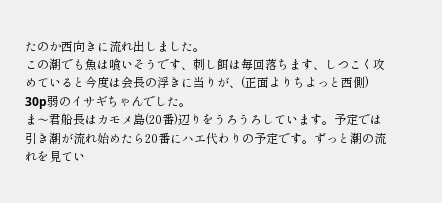たのか西向きに流れ出しました。
この潮でも魚は喰いそうです、刺し餌は毎回落ちます、しつこく攻めていると今度は会長の浮きに当りが、(正面よりちよっと西側) 30p弱のイサギちゃんでした。
ま〜君船長はカモメ島(20番)辺りをうろうろしています。予定では引き潮が流れ始めたら20番にハエ代わりの予定です。ずっと潮の流れを見てい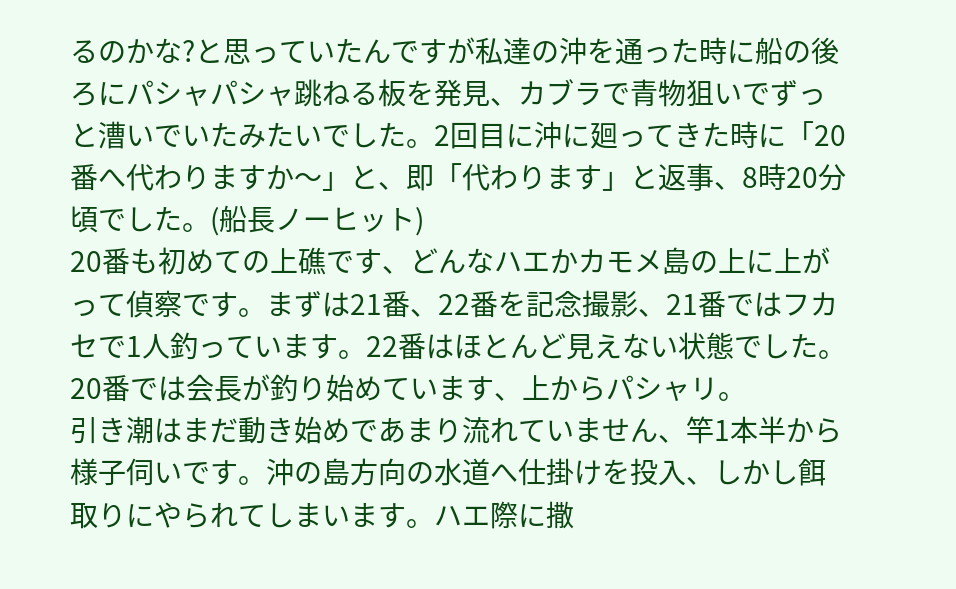るのかな?と思っていたんですが私達の沖を通った時に船の後ろにパシャパシャ跳ねる板を発見、カブラで青物狙いでずっと漕いでいたみたいでした。2回目に沖に廻ってきた時に「20番へ代わりますか〜」と、即「代わります」と返事、8時20分頃でした。(船長ノーヒット)
20番も初めての上礁です、どんなハエかカモメ島の上に上がって偵察です。まずは21番、22番を記念撮影、21番ではフカセで1人釣っています。22番はほとんど見えない状態でした。20番では会長が釣り始めています、上からパシャリ。
引き潮はまだ動き始めであまり流れていません、竿1本半から様子伺いです。沖の島方向の水道へ仕掛けを投入、しかし餌取りにやられてしまいます。ハエ際に撒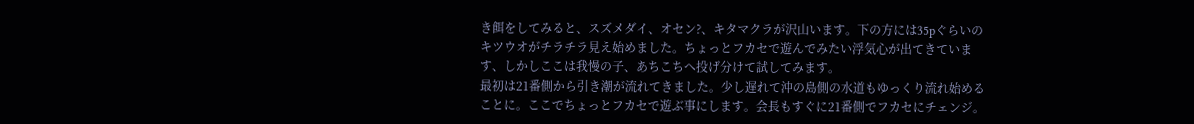き餌をしてみると、スズメダイ、オセン?、キタマクラが沢山います。下の方には35pぐらいのキツウオがチラチラ見え始めました。ちょっとフカセで遊んでみたい浮気心が出てきています、しかしここは我慢の子、あちこちへ投げ分けて試してみます。
最初は21番側から引き潮が流れてきました。少し遅れて沖の島側の水道もゆっくり流れ始めることに。ここでちょっとフカセで遊ぶ事にします。会長もすぐに21番側でフカセにチェンジ。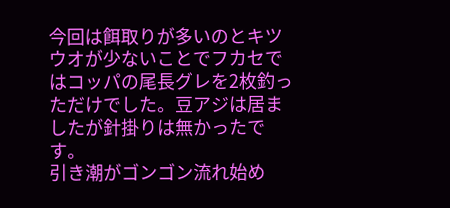今回は餌取りが多いのとキツウオが少ないことでフカセではコッパの尾長グレを2枚釣っただけでした。豆アジは居ましたが針掛りは無かったです。
引き潮がゴンゴン流れ始め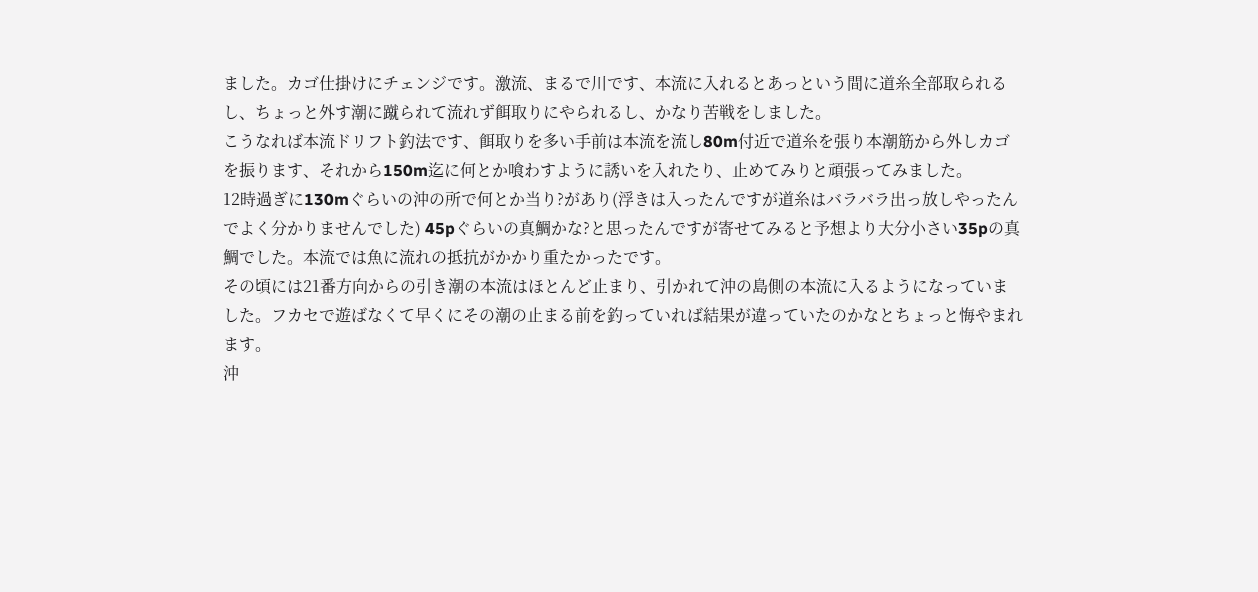ました。カゴ仕掛けにチェンジです。激流、まるで川です、本流に入れるとあっという間に道糸全部取られるし、ちょっと外す潮に蹴られて流れず餌取りにやられるし、かなり苦戦をしました。
こうなれば本流ドリフト釣法です、餌取りを多い手前は本流を流し80m付近で道糸を張り本潮筋から外しカゴを振ります、それから150m迄に何とか喰わすように誘いを入れたり、止めてみりと頑張ってみました。
12時過ぎに130mぐらいの沖の所で何とか当り?があり(浮きは入ったんですが道糸はバラバラ出っ放しやったんでよく分かりませんでした) 45pぐらいの真鯛かな?と思ったんですが寄せてみると予想より大分小さい35pの真鯛でした。本流では魚に流れの抵抗がかかり重たかったです。
その頃には21番方向からの引き潮の本流はほとんど止まり、引かれて沖の島側の本流に入るようになっていました。フカセで遊ばなくて早くにその潮の止まる前を釣っていれば結果が違っていたのかなとちょっと悔やまれます。
沖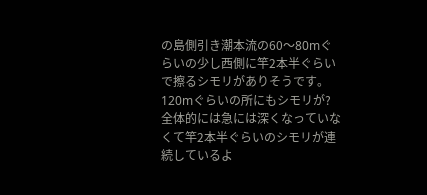の島側引き潮本流の60〜80mぐらいの少し西側に竿2本半ぐらいで擦るシモリがありそうです。120mぐらいの所にもシモリが? 全体的には急には深くなっていなくて竿2本半ぐらいのシモリが連続しているよ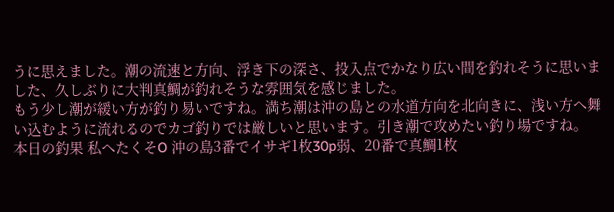うに思えました。潮の流速と方向、浮き下の深さ、投入点でかなり広い間を釣れそうに思いました、久しぶりに大判真鯛が釣れそうな雰囲気を感じました。
もう少し潮が緩い方が釣り易いですね。満ち潮は沖の島との水道方向を北向きに、浅い方へ舞い込むように流れるのでカゴ釣りでは厳しいと思います。引き潮で攻めたい釣り場ですね。
本日の釣果 私へたくそO 沖の島3番でイサギ1枚30p弱、20番で真鯛1枚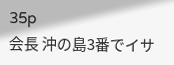35p
会長 沖の島3番でイサ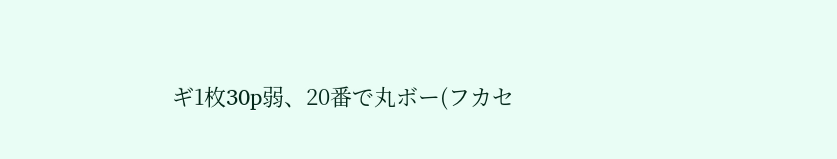ギ1枚30p弱、20番で丸ボー(フカセ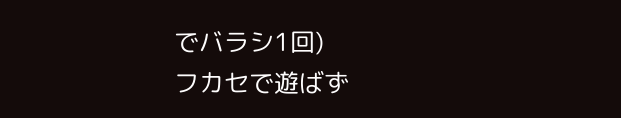でバラシ1回)
フカセで遊ばず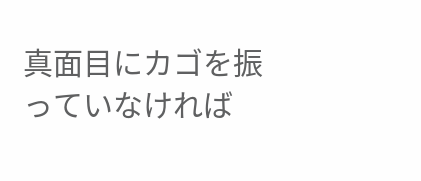真面目にカゴを振っていなければ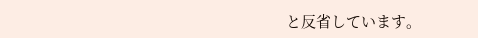と反省しています。